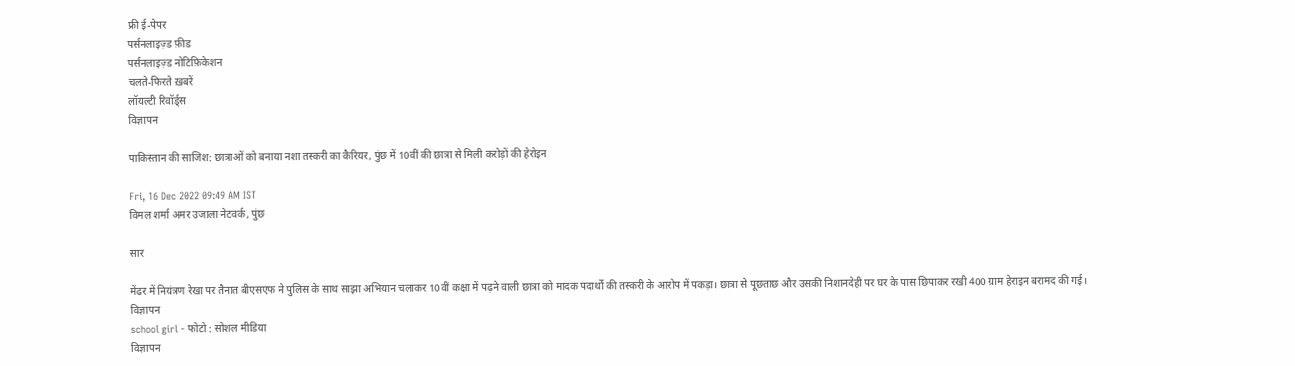फ्री ई-पेपर
पर्सनलाइज़्ड फ़ीड
पर्सनलाइज़्ड नोटिफ़िकेशन
चलते-फिरते ख़बरें
लॉयल्टी रिवॉर्ड्स
विज्ञापन

पाकिस्तान की साजिश: छात्राओं को बनाया नशा तस्करी का कैरियर, पुंछ में 10वीं की छात्रा से मिली करोड़ों की हेरोइन

Fri, 16 Dec 2022 09:49 AM IST
विमल शर्मा अमर उजाला नेटवर्क, पुंछ

सार

मेंढर में नियंत्रण रेखा पर तैनात बीएसएफ ने पुलिस के साथ साझा अभियान चलाकर 10वीं कक्षा में पढ़ने वाली छात्रा को मादक पदार्थों की तस्करी के आरोप में पकड़ा। छात्रा से पूछताछ और उसकी निशानदेही पर घर के पास छिपाकर रखी 400 ग्राम हेराइन बरामद की गई।
विज्ञापन
school girl - फोटो : सोशल मीडिया
विज्ञापन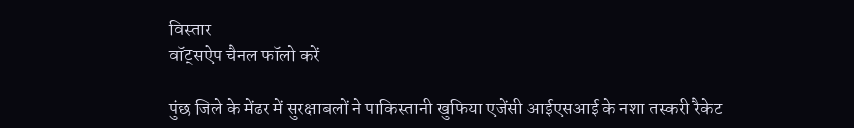विस्तार
वॉट्सऐप चैनल फॉलो करें

पुंछ जिले के मेंढर में सुरक्षाबलों ने पाकिस्तानी खुफिया एजेंसी आईएसआई के नशा तस्करी रैकेट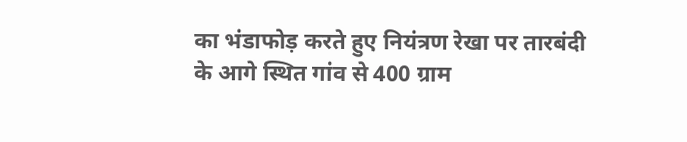का भंडाफोड़ करते हुए नियंत्रण रेखा पर तारबंदी के आगे स्थित गांव से 400 ग्राम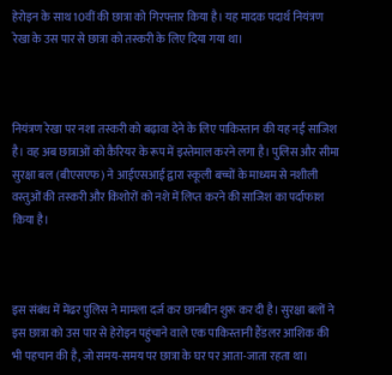हेरोइन के साथ 10वीं की छात्रा को गिरफ्तार किया है। यह मादक पदार्थ नियंत्रण रेखा के उस पार से छात्रा को तस्करी के लिए दिया गया था।



नियंत्रण रेखा पर नशा तस्करी को बढ़ावा देने के लिए पाकिस्तान की यह नई साजिश है। वह अब छात्राओं को कैरियर के रूप में इस्तेमाल करने लगा है। पुलिस और सीमा सुरक्षा बल (बीएसएफ) ने आईएसआई द्वारा स्कूली बच्चों के माध्यम से नशीली वस्तुओं की तस्करी और किशोरों को नशे में लिप्त करने की साजिश का पर्दाफाश किया है।



इस संबंध में मेंढर पुलिस ने मामला दर्ज कर छानबीन शुरू कर दी है। सुरक्षा बलों ने इस छात्रा को उस पार से हेरोइन पहुंचाने वाले एक पाकिस्तानी हैंडलर आशिक की भी पहचान की है, जो समय-समय पर छात्रा के घर पर आता-जाता रहता था।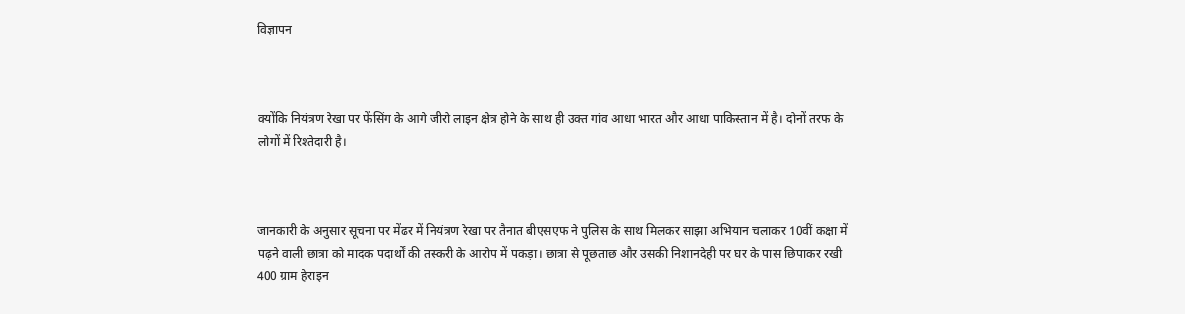विज्ञापन



क्योंकि नियंत्रण रेखा पर फेंसिंग के आगे जीरो लाइन क्षेत्र होने के साथ ही उक्त गांव आधा भारत और आधा पाकिस्तान में है। दोनों तरफ के लोगों में रिश्तेदारी है।



जानकारी के अनुसार सूचना पर मेंढर में नियंत्रण रेखा पर तैनात बीएसएफ ने पुलिस के साथ मिलकर साझा अभियान चलाकर 10वीं कक्षा में पढ़ने वाली छात्रा को मादक पदार्थों की तस्करी के आरोप में पकड़ा। छात्रा से पूछताछ और उसकी निशानदेही पर घर के पास छिपाकर रखी 400 ग्राम हेराइन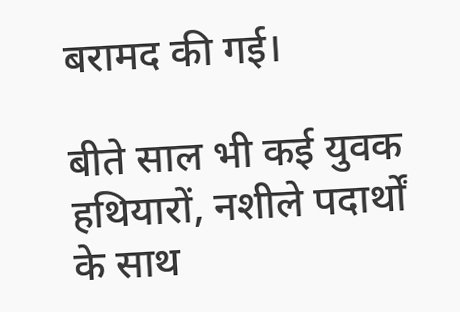बरामद की गई।

बीते साल भी कई युवक हथियारों, नशीले पदार्थों के साथ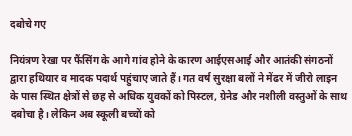दबोचे गए

नियंत्रण रेखा पर फैंसिंग के आगे गांव होने के कारण आईएसआई और आतंकी संगठनों द्वारा हथियार व मादक पदार्थ पहुंचाए जाते हैं। गत वर्ष सुरक्षा बलों ने मेंढर में जीरो लाइन के पास स्थित क्षेत्रों से छह से अधिक युवकों को पिस्टल, ग्रेनेड और नशीली वस्तुओं के साथ दबोचा है। लेकिन अब स्कूली बच्चों को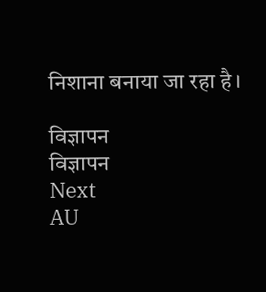निशाना बनाया जा रहा है।

विज्ञापन
विज्ञापन
Next
AU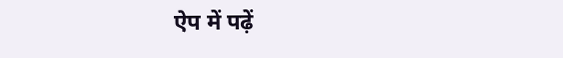ऐप में पढ़ें